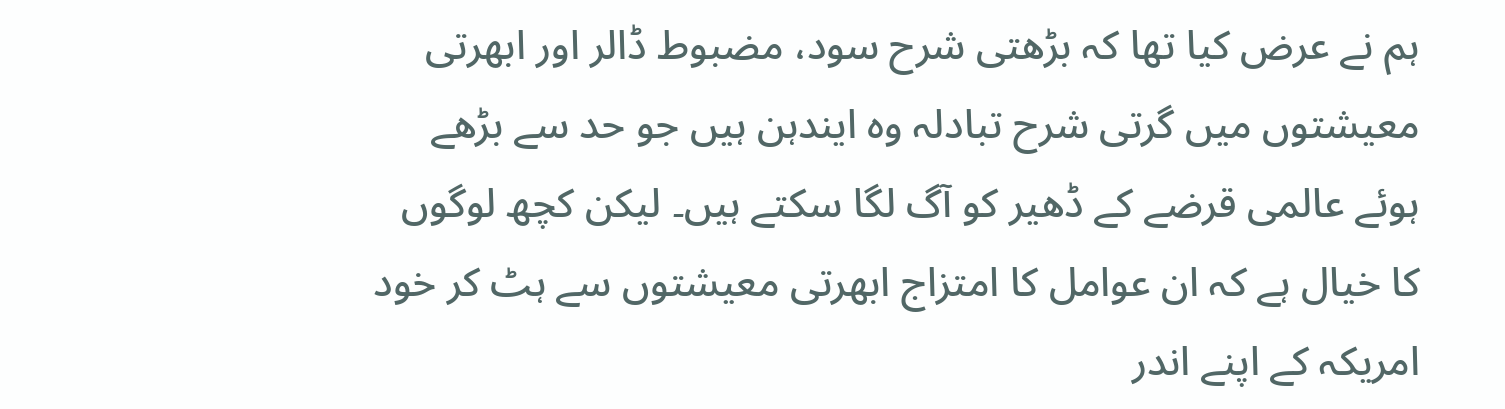ہم نے عرض کیا تھا کہ بڑھتی شرح سود، مضبوط ڈالر اور ابھرتی معیشتوں میں گرتی شرح تبادلہ وہ ایندہن ہیں جو حد سے بڑھے ہوئے عالمی قرضے کے ڈھیر کو آگ لگا سکتے ہیں۔ لیکن کچھ لوگوں کا خیال ہے کہ ان عوامل کا امتزاج ابھرتی معیشتوں سے ہٹ کر خود امریکہ کے اپنے اندر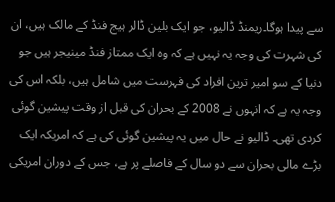سے پیدا ہوگا۔ریمنڈ ڈالیو، جو ایک بلین ڈالر ہیج فنڈ کے مالک ہیں، ان کی شہرت کی وجہ یہ نہیں ہے کہ وہ ایک ممتاز فنڈ مینیجر ہیں جو دنیا کے سو امیر ترین افراد کی فہرست میں شامل ہیں، بلکہ اس کی وجہ یہ ہے کہ انہوں نے 2008 کے بحران کی قبل از وقت پیشین گوئی کردی تھی۔ ڈالیو نے حال میں یہ پیشین گوئی کی ہے کہ امریکہ ایک بڑے مالی بحران سے دو سال کے فاصلے پر ہے، جس کے دوران امریکی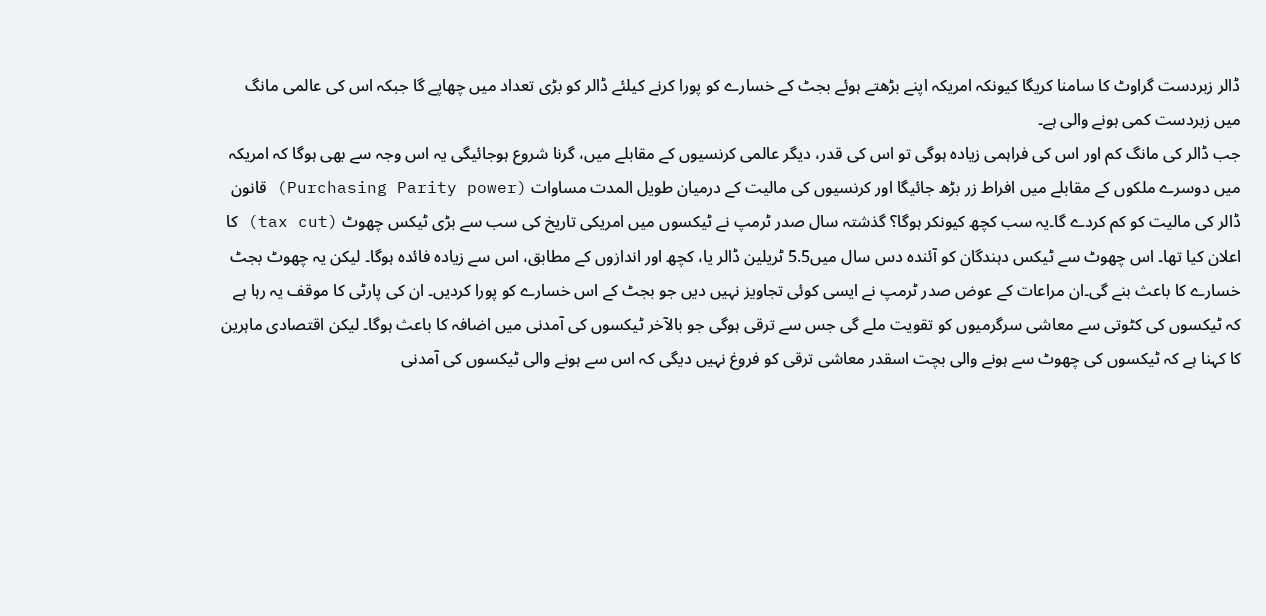ڈالر زبردست گراوٹ کا سامنا کریگا کیونکہ امریکہ اپنے بڑھتے ہوئے بجٹ کے خسارے کو پورا کرنے کیلئے ڈالر کو بڑی تعداد میں چھاپے گا جبکہ اس کی عالمی مانگ میں زبردست کمی ہونے والی ہے۔
جب ڈالر کی مانگ کم اور اس کی فراہمی زیادہ ہوگی تو اس کی قدر، دیگر عالمی کرنسیوں کے مقابلے میں، گرنا شروع ہوجائیگی یہ اس وجہ سے بھی ہوگا کہ امریکہ میں دوسرے ملکوں کے مقابلے میں افراط زر بڑھ جائیگا اور کرنسیوں کی مالیت کے درمیان طویل المدت مساوات (Purchasing Parity power) قانون ڈالر کی مالیت کو کم کردے گا۔یہ سب کچھ کیونکر ہوگا؟ گذشتہ سال صدر ٹرمپ نے ٹیکسوں میں امریکی تاریخ کی سب سے بڑی ٹیکس چھوٹ (tax cut) کا اعلان کیا تھا۔ اس چھوٹ سے ٹیکس دہندگان کو آئندہ دس سال میں5.5 ٹریلین ڈالر یا، کچھ اور اندازوں کے مطابق، اس سے زیادہ فائدہ ہوگا۔ لیکن یہ چھوٹ بجٹ خسارے کا باعث بنے گی۔ان مراعات کے عوض صدر ٹرمپ نے ایسی کوئی تجاویز نہیں دیں جو بجٹ کے اس خسارے کو پورا کردیں۔ ان کی پارٹی کا موقف یہ رہا ہے کہ ٹیکسوں کی کٹوتی سے معاشی سرگرمیوں کو تقویت ملے گی جس سے ترقی ہوگی جو بالآخر ٹیکسوں کی آمدنی میں اضافہ کا باعث ہوگا۔ لیکن اقتصادی ماہرین کا کہنا ہے کہ ٹیکسوں کی چھوٹ سے ہونے والی بچت اسقدر معاشی ترقی کو فروغ نہیں دیگی کہ اس سے ہونے والی ٹیکسوں کی آمدنی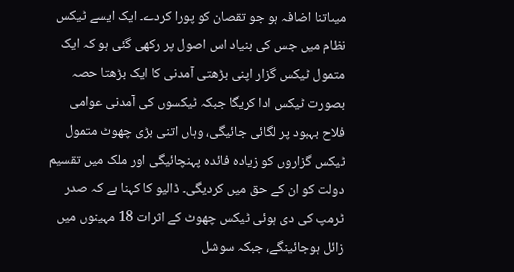میںاتنا اضافہ ہو جو تقصان کو پورا کردے۔ ایک ایسے ٹیکس نظام میں جس کی بنیاد اس اصول پر رکھی گئی ہو کہ ایک متمول ٹیکس گزار اپنی بڑھتی آمدنی کا ایک بڑھتا حصہ بصورت ٹیکس ادا کریگا جبکہ ٹیکسوں کی آمدنی عوامی فلاح بہبود پر لگائی جائیگی، وہاں اتنی بڑی چھوٹ متمول ٹیکس گزاروں کو زیادہ فائدہ پہنچائیگی اور ملک میں تقسیم دولت کو ان کے حق میں کردیگی۔ ڈالیو کا کہنا ہے کہ صدر ٹرمپ کی دی ہوئی ٹیکس چھوٹ کے اثرات 18 مہینوں میں زائل ہوجائینگے، جبکہ سوشل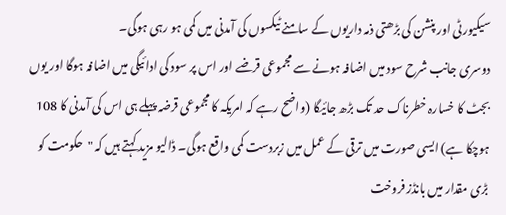سیکیورٹی اور پنشن کی بڑھتی ذمہ داریوں کے سامنے ٹیکسوں کی آمدنی میں کمی ہو رہی ہوگی۔
دوسری جانب شرح سود میں اضافہ ہونے سے مجموعی قرضے اور اس پر سود کی ادائیگی میں اضافہ ہوگا اور یوں بجٹ کا خسارہ خطرناک حد تک بڑھ جائیگا (واضح رہے کہ امریکہ کا مجموعی قرضہ پہلے ہی اس کی آمدنی کا 108 ہوچکا ہے) ایسی صورت میں ترقی کے عمل میں زبردست کمی واقع ہوگی۔ ڈالیو مزید کہتے ہیں کہ "حکومت کو بڑی مقدار میں بانڈز فروخت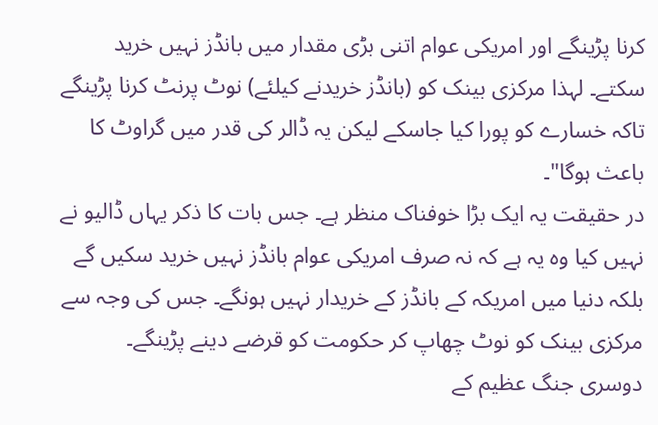کرنا پڑینگے اور امریکی عوام اتنی بڑی مقدار میں بانڈز نہیں خرید سکتے۔ لہذا مرکزی بینک کو (بانڈز خریدنے کیلئے) نوٹ پرنٹ کرنا پڑینگے تاکہ خسارے کو پورا کیا جاسکے لیکن یہ ڈالر کی قدر میں گراوٹ کا باعث ہوگا"۔
در حقیقت یہ ایک بڑا خوفناک منظر ہے۔ جس بات کا ذکر یہاں ڈالیو نے نہیں کیا وہ یہ ہے کہ نہ صرف امریکی عوام بانڈز نہیں خرید سکیں گے بلکہ دنیا میں امریکہ کے بانڈز کے خریدار نہیں ہونگے۔ جس کی وجہ سے مرکزی بینک کو نوٹ چھاپ کر حکومت کو قرضے دینے پڑینگے۔ دوسری جنگ عظیم کے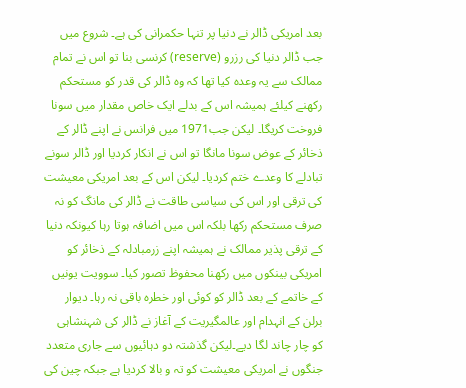بعد امریکی ڈالر نے دنیا پر تنہا حکمرانی کی ہے۔ شروع میں جب ڈالر دنیا کی رزرو (reserve) کرنسی بنا تو اس نے تمام ممالک سے یہ وعدہ کیا تھا کہ وہ ڈالر کی قدر کو مستحکم رکھنے کیلئے ہمیشہ اس کے بدلے ایک خاص مقدار میں سونا فروخت کریگا۔ لیکن جب1971 میں فرانس نے اپنے ڈالر کے ذخائر کے عوض سونا مانگا تو اس نے انکار کردیا اور ڈالر سونے تبادلے کا وعدے ختم کردیا۔ لیکن اس کے بعد امریکی معیشت کی ترقی اور اس کی سیاسی طاقت نے ڈالر کی مانگ کو نہ صرف مستحکم رکھا بلکہ اس میں اضافہ ہوتا رہا کیونکہ دنیا کے ترقی پذیر ممالک نے ہمیشہ اپنے زرمبادلہ کے ذخائر کو امریکی بینکوں میں رکھنا محفوظ تصور کیا۔ سوویت یونیں کے خاتمے کے بعد ڈالر کو کوئی اور خطرہ باقی نہ رہا۔ دیوار برلن کے انہدام اور عالمگیریت کے آغاز نے ڈالر کی شہنشاہی کو چار چاند لگا دیے۔لیکن گذشتہ دو دہائیوں سے جاری متعدد جنگوں نے امریکی معیشت کو تہ و بالا کردیا ہے جبکہ چین کی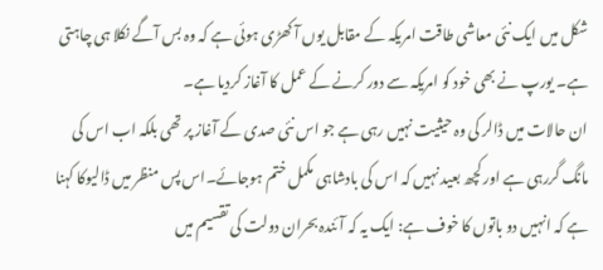شکل میں ایک نئی معاشی طاقت امریکہ کے مقابل یوں آ کھڑی ہوئی ہے کہ وہ بس آگے نکلا ہی چاہتی ہے۔ یورپ نے بھی خود کو امریکہ سے دور کرنے کے عمل کا آغاز کردیا ہے۔
ان حالات میں ڈالر کی وہ حیثیت نہیں رہی ہے جو اس نئی صدی کے آغاز پر تھی بلکہ اب اس کی مانگ گررہی ہے اور کچھ بعید نہیں کہ اس کی بادشاہی مکمل ختم ہوجائے۔اس پس منظر میں ڈالیوکا کہنا ہے کہ انہیں دو باتوں کا خوف ہے: ایک یہ کہ آئندہ بحران دولت کی تقسیم میں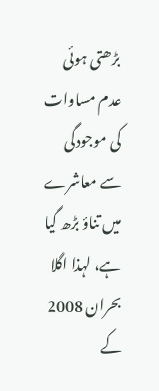بڑھتی ہوئی عدم مساوات کی موجودگی سے معاشرے میں تناؤ بڑھ گیا ہے، لہذا اگلا بحران 2008 کے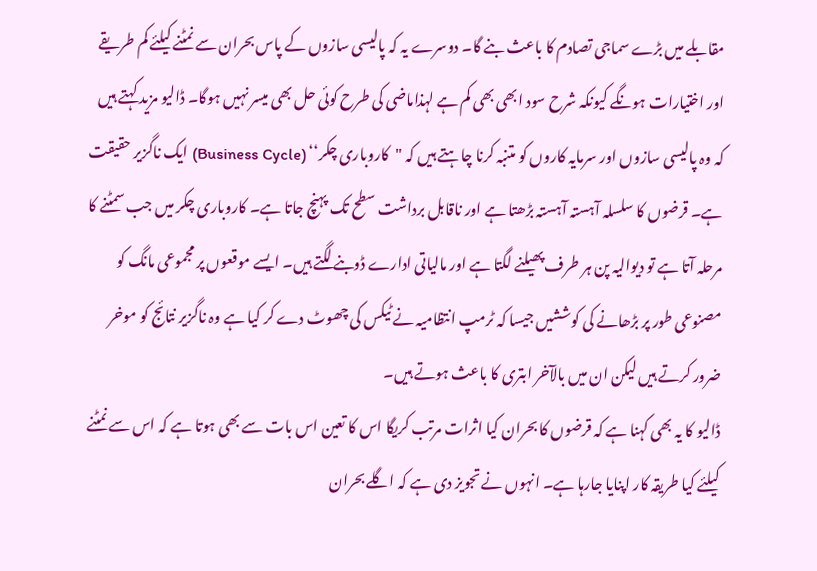مقابلے میں بڑے سماجی تصادم کا باعث بنے گا۔ دوسرے یہ کہ پالیسی سازوں کے پاس بحران سے نمٹنے کیلئے کم طریقے اور اختیارات ہونگے کیونکہ شرح سود ابھی بھی کم ہے لہذاماضی کی طرح کوئی حل بھی میسر نہیں ہوگا۔ ڈالیو مزید کہتے ہیں کہ وہ پالیسی سازوں اور سرمایہ کاروں کو متنبہ کرنا چاہتے ہیں کہ "کاروباری چکر‘‘ (Business Cycle) ایک ناگزیر حقیقت ہے۔ قرضوں کا سلسلہ آہستہ آہستہ بڑھتا ہے اور ناقابل برداشت سطح تک پہنچ جاتا ہے۔ کاروباری چکر میں جب سمٹنے کا مرحلہ آتا ہے تو دیوالیہ پن ہر طرف پھیلنے لگتا ہے اور مالیاتی ادارے ڈوبنے لگتے ہیں۔ ایسے موقعوں پر مجموعی مانگ کو مصنوعی طور پر بڑھانے کی کوششیں جیسا کہ ٹرمپ انتظامیہ نے ٹیکس کی چھوٹ دے کر کیا ہے وہ ناگزیر نتائج کو موخر ضرور کرتے ہیں لیکن ان میں بالآخر ابتری کا باعث ہوتے ہیں۔
ڈالیو کا یہ بھی کہنا ہے کہ قرضوں کا بحران کیا اثرات مرتب کریگا اس کا تعین اس بات سے بھی ہوتا ہے کہ اس سے نمٹنے کیلئے کیا طریقہ کار اپنایا جارہا ہے۔ انہوں نے تجویز دی ہے کہ اگلے بحران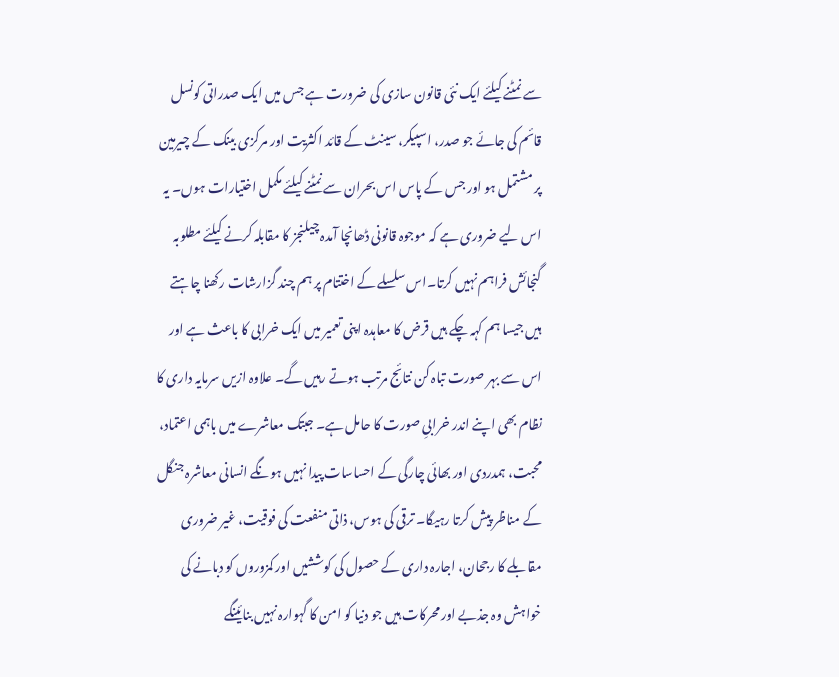سے نمٹنے کیلئے ایک نئی قانون سازی کی ضرورت ہے جس میں ایک صدراتی کونسل قائم کی جائے جو صدر، اسپیکر، سینٹ کے قائد اکثریت اور مرکزی بینک کے چیرمین پر مشتمل ہو اور جس کے پاس اس بحران سے نمٹنے کیلئے مکمل اختیارات ہوں۔ یہ اس لیے ضروری ہے کہ موجوہ قانونی ڈھانچا آمدہ چیلنجز کا مقابلہ کرنے کیلئے مطلوبہ گنجائش فراہم نہیں کرتا۔اس سلسلے کے اختتام پر ہم چند گزارشات رکھنا چاہتے ہیں جیسا ہم کہہ چکے ہیں قرض کا معاہدہ اپنی تعمیر میں ایک خرابی کا باعث ہے اور اس سے بہر صورت تباہ کن نتائج مرتب ہوتے رہیں گے۔ علاوہ ازیں سرمایہ داری کا نظام بھی اپنے اندر خرابیِ صورت کا حامل ہے۔ جبتک معاشرے میں باہمی اعتماد، محبت، ہمدردی اور بھائی چارگی کے احساسات پیدا نہیں ہونگے انسانی معاشرہ جنگل کے مناظر پیش کرتا رہیگا۔ ترقی کی ہوس، ذاتی منفعت کی فوقیت، غیر ضروری مقابلے کا رجحان، اجارہ داری کے حصول کی کوششیں اور کمزوروں کو دبانے کی خواہش وہ جذبے اور محرکات ہیں جو دنیا کو امن کا گہوارہ نہیں بنائینگے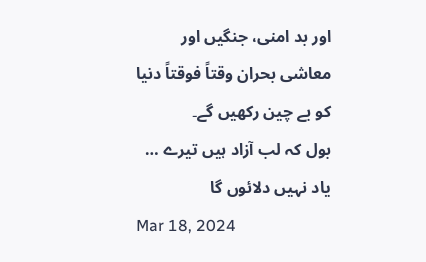اور بد امنی، جنگیں اور معاشی بحران وقتاً فوقتاً دنیا کو بے چین رکھیں گے۔
بول کہ لب آزاد ہیں تیرے … یاد نہیں دلائوں گا
Mar 18, 2024